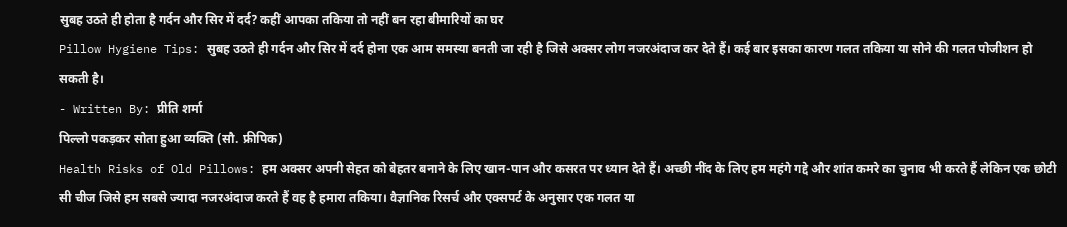सुबह उठते ही होता है गर्दन और सिर में दर्द? कहीं आपका तकिया तो नहीं बन रहा बीमारियों का घर
Pillow Hygiene Tips: सुबह उठते ही गर्दन और सिर में दर्द होना एक आम समस्या बनती जा रही है जिसे अक्सर लोग नजरअंदाज कर देते हैं। कई बार इसका कारण गलत तकिया या सोने की गलत पोजीशन हो सकती है।
- Written By: प्रीति शर्मा
पिल्लो पकड़कर सोता हुआ व्यक्ति (सौ. फ्रीपिक)
Health Risks of Old Pillows: हम अक्सर अपनी सेहत को बेहतर बनाने के लिए खान-पान और कसरत पर ध्यान देते हैं। अच्छी नींद के लिए हम महंगे गद्दे और शांत कमरे का चुनाव भी करते हैं लेकिन एक छोटी सी चीज जिसे हम सबसे ज्यादा नजरअंदाज करते हैं वह है हमारा तकिया। वैज्ञानिक रिसर्च और एक्सपर्ट के अनुसार एक गलत या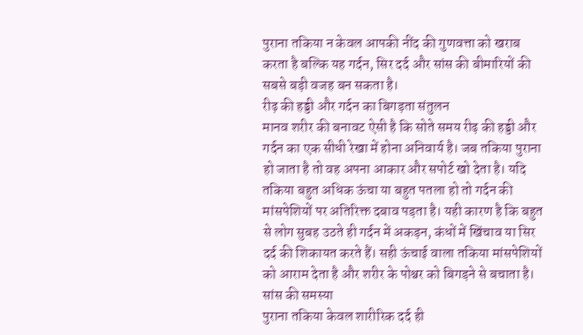पुराना तकिया न केवल आपकी नींद की गुणवत्ता को खराब करता है बल्कि यह गर्दन, सिर दर्द और सांस की बीमारियों की सबसे बड़ी वजह बन सकता है।
रीढ़ की हड्डी और गर्दन का बिगड़ता संतुलन
मानव शरीर की बनावट ऐसी है कि सोते समय रीढ़ की हड्डी और गर्दन का एक सीधी रेखा में होना अनिवार्य है। जब तकिया पुराना हो जाता है तो वह अपना आकार और सपोर्ट खो देता है। यदि तकिया बहुत अधिक ऊंचा या बहुत पतला हो तो गर्दन की मांसपेशियों पर अतिरिक्त दबाव पड़ता है। यही कारण है कि बहुत से लोग सुबह उठते ही गर्दन में अकड़न, कंधों में खिंचाव या सिर दर्द की शिकायत करते हैं। सही ऊंचाई वाला तकिया मांसपेशियों को आराम देता है और शरीर के पोश्चर को बिगड़ने से बचाता है।
सांस की समस्या
पुराना तकिया केवल शारीरिक दर्द ही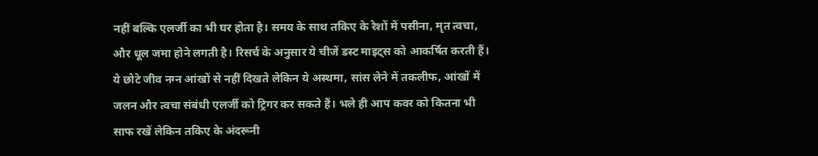नहीं बल्कि एलर्जी का भी घर होता है। समय के साथ तकिए के रेशों में पसीना, मृत त्वचा, और धूल जमा होने लगती है। रिसर्च के अनुसार ये चीजें डस्ट माइट्स को आकर्षित करती हैं। ये छोटे जीव नग्न आंखों से नहीं दिखते लेकिन ये अस्थमा, सांस लेने में तकलीफ, आंखों में जलन और त्वचा संबंधी एलर्जी को ट्रिगर कर सकते हैं। भले ही आप कवर को कितना भी साफ रखें लेकिन तकिए के अंदरूनी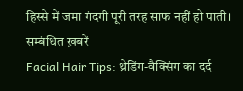हिस्से में जमा गंदगी पूरी तरह साफ नहीं हो पाती।
सम्बंधित ख़बरें
Facial Hair Tips: थ्रेडिंग-वैक्सिंग का दर्द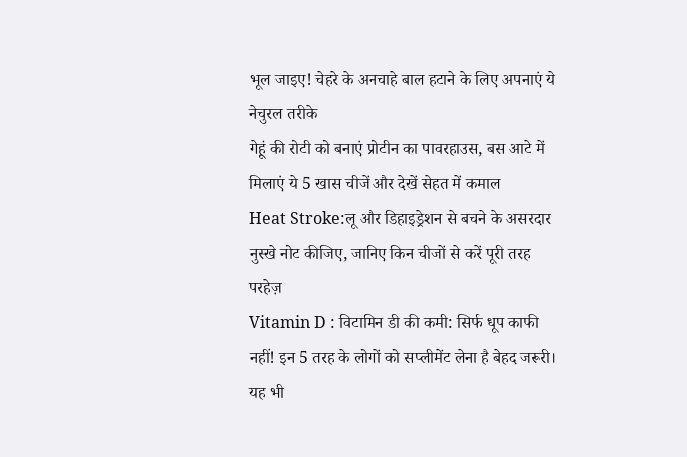भूल जाइए! चेहरे के अनचाहे बाल हटाने के लिए अपनाएं ये नेचुरल तरीके
गेहूं की रोटी को बनाएं प्रोटीन का पावरहाउस, बस आटे में मिलाएं ये 5 खास चीजें और देखें सेहत में कमाल
Heat Stroke:लू और डिहाइड्रेशन से बचने के असरदार नुस्खे नोट कीजिए, जानिए किन चीजों से करें पूरी तरह परहेज़
Vitamin D : विटामिन डी की कमी: सिर्फ धूप काफी नहीं! इन 5 तरह के लोगों को सप्लीमेंट लेना है बेहद जरूरी।
यह भी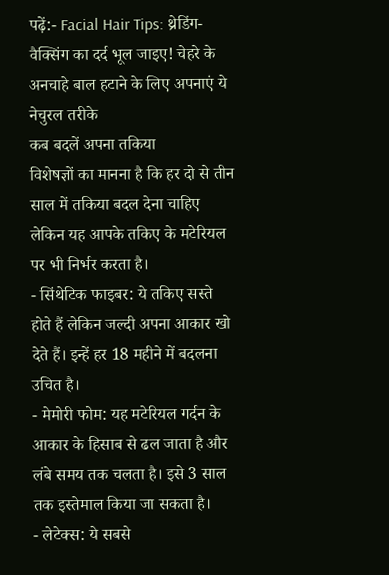पढ़ें:- Facial Hair Tips: थ्रेडिंग-वैक्सिंग का दर्द भूल जाइए! चेहरे के अनचाहे बाल हटाने के लिए अपनाएं ये नेचुरल तरीके
कब बदलें अपना तकिया
विशेषज्ञों का मानना है कि हर दो से तीन साल में तकिया बदल देना चाहिए लेकिन यह आपके तकिए के मटेरियल पर भी निर्भर करता है।
- सिंथेटिक फाइबर: ये तकिए सस्ते होते हैं लेकिन जल्दी अपना आकार खो देते हैं। इन्हें हर 18 महीने में बदलना उचित है।
- मेमोरी फोम: यह मटेरियल गर्दन के आकार के हिसाब से ढल जाता है और लंबे समय तक चलता है। इसे 3 साल तक इस्तेमाल किया जा सकता है।
- लेटेक्स: ये सबसे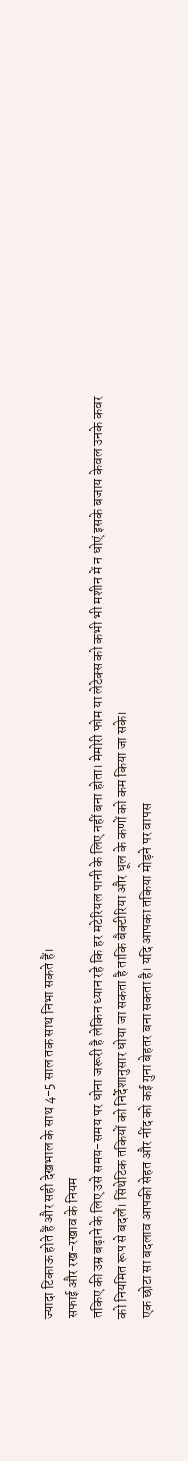ज्यादा टिकाऊ होते हैं और सही देखभाल के साथ 4-5 साल तक साथ निभा सकते हैं।
सफाई और रख-रखाव के नियम
तकिए की उम्र बढ़ाने के लिए उसे समय-समय पर धोना जरूरी है लेकिन ध्यान रहे कि हर मटेरियल पानी के लिए नहीं बना होता। मेमोरी फोम या लेटेक्स को कभी भी मशीन में न धोएं इसके बजाय केवल उनके कवर को नियमित रूप से बदलें। सिंथेटिक तकियों को निर्देशानुसार धोया जा सकता है ताकि बैक्टीरिया और धूल के कणों को कम किया जा सके।
एक छोटा सा बदलाव आपकी सेहत और नींद को कई गुना बेहतर बना सकता है। यदि आपका तकिया मोड़ने पर वापस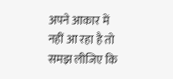अपने आकार में नहीं आ रहा है तो समझ लीजिए कि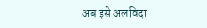अब इसे अलविदा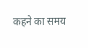कहने का समय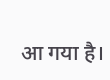आ गया है।